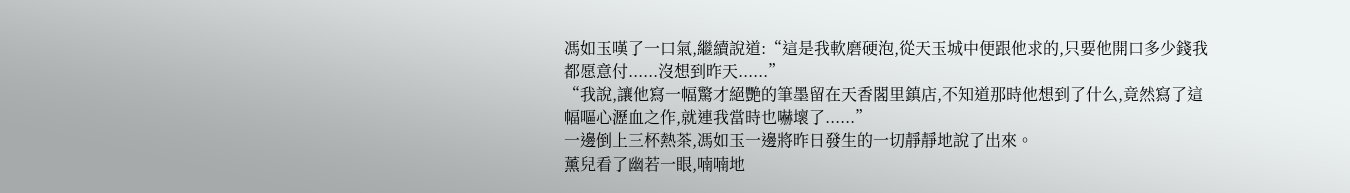馮如玉嘆了一口氣,繼續說道:“這是我軟磨硬泡,從天玉城中便跟他求的,只要他開口多少錢我都愿意付......沒想到昨天......”
“我說,讓他寫一幅驚才絕艷的筆墨留在天香閣里鎮店,不知道那時他想到了什么,竟然寫了這幅嘔心瀝血之作,就連我當時也嚇壞了......”
一邊倒上三杯熱茶,馮如玉一邊將昨日發生的一切靜靜地說了出來。
薰兒看了幽若一眼,喃喃地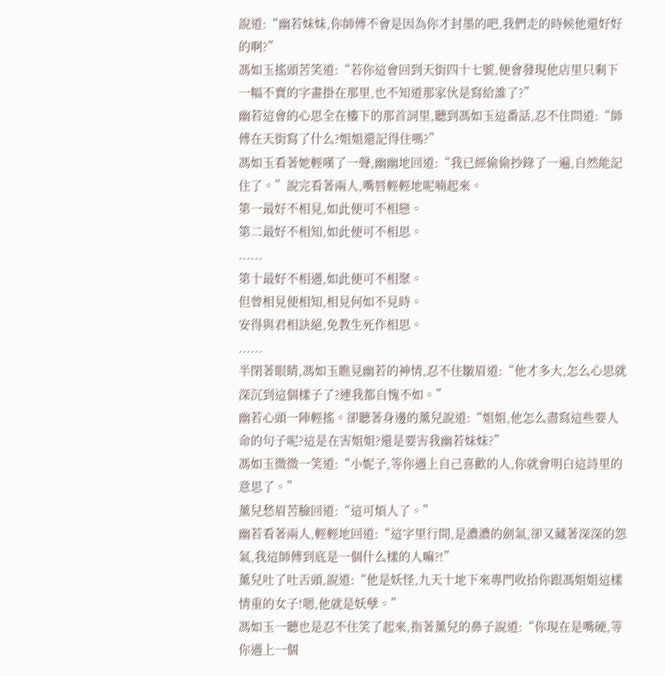說道:“幽若妹妹,你師傅不會是因為你才封墨的吧,我們走的時候他還好好的啊?”
馮如玉搖頭苦笑道:“若你這會回到天街四十七號,便會發現他店里只剩下一幅不賣的字畫掛在那里,也不知道那家伙是寫給誰了?”
幽若這會的心思全在樓下的那首詞里,聽到馮如玉這番話,忍不住問道:“師傅在天街寫了什么?姐姐還記得住嗎?”
馮如玉看著她輕嘆了一聲,幽幽地回道:“我已經偷偷抄錄了一遍,自然能記住了。”說完看著兩人,嘴唇輕輕地呢喃起來。
第一最好不相見,如此便可不相戀。
第二最好不相知,如此便可不相思。
......
第十最好不相遇,如此便可不相聚。
但曾相見便相知,相見何如不見時。
安得與君相訣絕,免教生死作相思。
......
半閉著眼睛,馮如玉瞧見幽若的神情,忍不住皺眉道:“他才多大,怎么心思就深沉到這個樣子了?連我都自愧不如。”
幽若心頭一陣輕搖。卻聽著身邊的薰兒說道:“姐姐,他怎么盡寫這些要人命的句子呢?這是在害姐姐?還是要害我幽若妹妹?”
馮如玉微微一笑道:“小妮子,等你遇上自己喜歡的人,你就會明白這詩里的意思了。”
薰兒愁眉苦臉回道:“這可煩人了。”
幽若看著兩人,輕輕地回道:“這字里行間,是濃濃的劍氣,卻又藏著深深的怨氣,我這師傅到底是一個什么樣的人嘛?!”
薰兒吐了吐舌頭,說道:“他是妖怪,九天十地下來專門收拾你跟馮姐姐這樣情重的女子!嗯,他就是妖孽。”
馮如玉一聽也是忍不住笑了起來,指著薰兒的鼻子說道:“你現在是嘴硬,等你遇上一個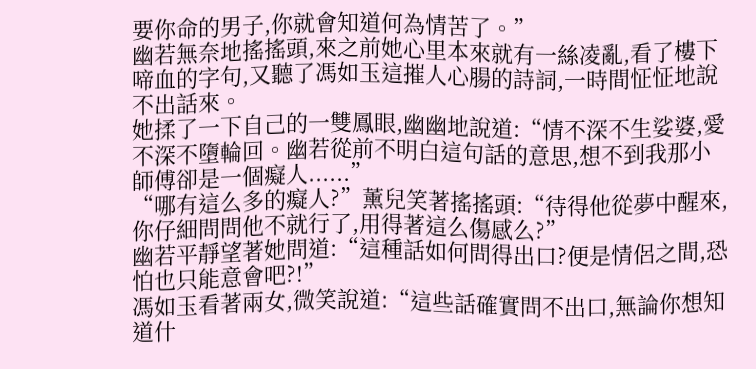要你命的男子,你就會知道何為情苦了。”
幽若無奈地搖搖頭,來之前她心里本來就有一絲凌亂,看了樓下啼血的字句,又聽了馮如玉這摧人心腸的詩詞,一時間怔怔地說不出話來。
她揉了一下自己的一雙鳳眼,幽幽地說道:“情不深不生娑婆,愛不深不墮輪回。幽若從前不明白這句話的意思,想不到我那小師傅卻是一個癡人......”
“哪有這么多的癡人?”薰兒笑著搖搖頭:“待得他從夢中醒來,你仔細問問他不就行了,用得著這么傷感么?”
幽若平靜望著她問道:“這種話如何問得出口?便是情侶之間,恐怕也只能意會吧?!”
馮如玉看著兩女,微笑說道:“這些話確實問不出口,無論你想知道什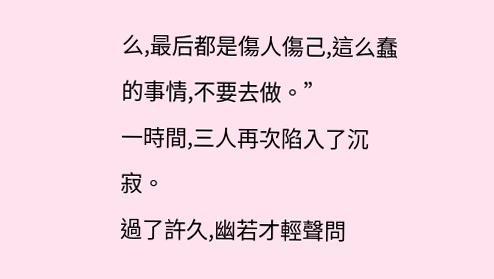么,最后都是傷人傷己,這么蠢的事情,不要去做。”
一時間,三人再次陷入了沉寂。
過了許久,幽若才輕聲問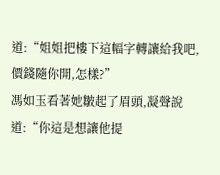道:“姐姐把樓下這幅字轉讓給我吧,價錢隨你開,怎樣?”
馮如玉看著她皺起了眉頭,凝聲說道:“你這是想讓他提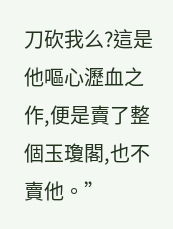刀砍我么?這是他嘔心瀝血之作,便是賣了整個玉瓊閣,也不賣他。”